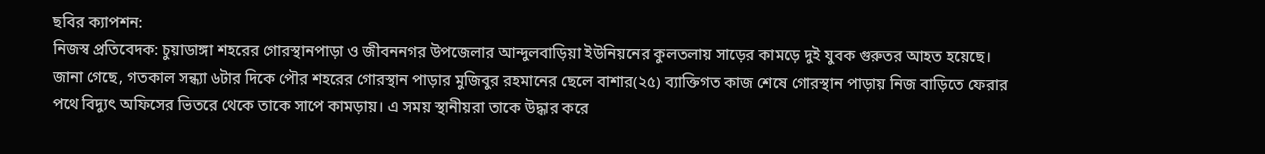ছবির ক্যাপশন:
নিজস্ব প্রতিবেদক: চুয়াডাঙ্গা শহরের গোরস্থানপাড়া ও জীবননগর উপজেলার আন্দুলবাড়িয়া ইউনিয়নের কুলতলায় সাড়ের কামড়ে দুই যুবক গুরুতর আহত হয়েছে। জানা গেছে, গতকাল সন্ধ্যা ৬টার দিকে পৌর শহরের গোরস্থান পাড়ার মুজিবুর রহমানের ছেলে বাশার(২৫) ব্যাক্তিগত কাজ শেষে গোরস্থান পাড়ায় নিজ বাড়িতে ফেরার পথে বিদ্যুৎ অফিসের ভিতরে থেকে তাকে সাপে কামড়ায়। এ সময় স্থানীয়রা তাকে উদ্ধার করে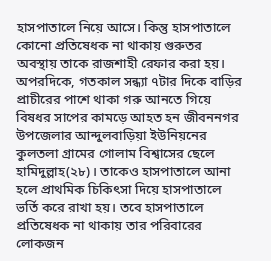হাসপাতালে নিয়ে আসে। কিন্তু হাসপাতালে কোনো প্রতিষেধক না থাকায় গুরুতর অবস্থায় তাকে রাজশাহী রেফার করা হয়। অপরদিকে, গতকাল সন্ধ্যা ৭টার দিকে বাড়ির প্রাচীরের পাশে থাকা গরু আনতে গিয়ে বিষধর সাপের কামড়ে আহত হন জীবননগর উপজেলার আন্দুলবাড়িয়া ইউনিয়নের কুলতলা গ্রামের গোলাম বিশ্বাসের ছেলে হামিদুল্লাহ(২৮)। তাকেও হাসপাতালে আনা হলে প্রাথমিক চিকিৎসা দিয়ে হাসপাতালে ভর্তি করে রাখা হয়। তবে হাসপাতালে প্রতিষেধক না থাকায় তার পরিবারের লোকজন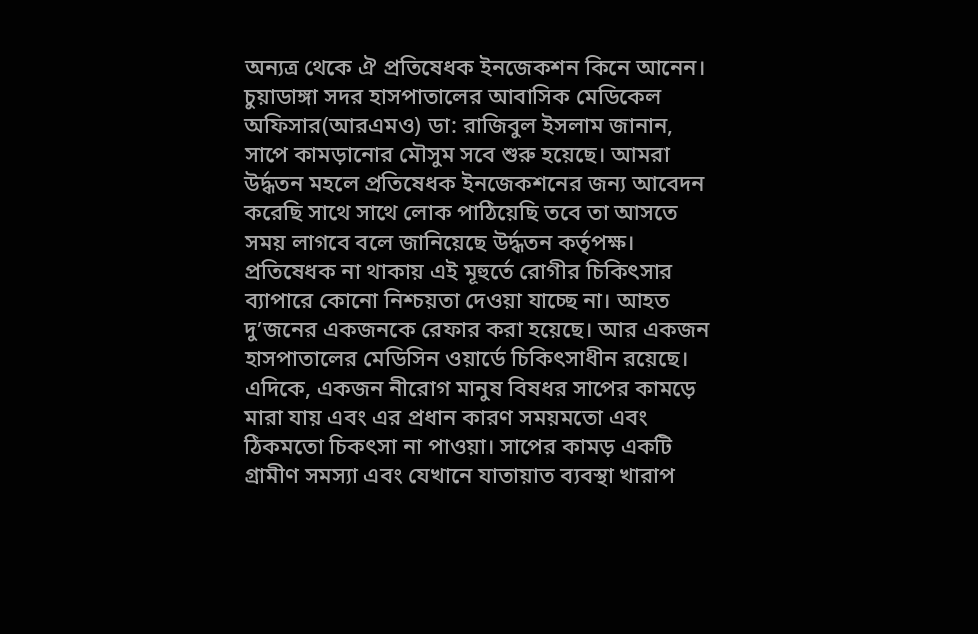অন্যত্র থেকে ঐ প্রতিষেধক ইনজেকশন কিনে আনেন। চুয়াডাঙ্গা সদর হাসপাতালের আবাসিক মেডিকেল অফিসার(আরএমও) ডা: রাজিবুল ইসলাম জানান, সাপে কামড়ানোর মৌসুম সবে শুরু হয়েছে। আমরা উর্দ্ধতন মহলে প্রতিষেধক ইনজেকশনের জন্য আবেদন করেছি সাথে সাথে লোক পাঠিয়েছি তবে তা আসতে সময় লাগবে বলে জানিয়েছে উর্দ্ধতন কর্তৃপক্ষ। প্রতিষেধক না থাকায় এই মূহুর্তে রোগীর চিকিৎসার ব্যাপারে কোনো নিশ্চয়তা দেওয়া যাচ্ছে না। আহত দু’জনের একজনকে রেফার করা হয়েছে। আর একজন হাসপাতালের মেডিসিন ওয়ার্ডে চিকিৎসাধীন রয়েছে। এদিকে, একজন নীরোগ মানুষ বিষধর সাপের কামড়ে মারা যায় এবং এর প্রধান কারণ সময়মতো এবং ঠিকমতো চিকৎসা না পাওয়া। সাপের কামড় একটি গ্রামীণ সমস্যা এবং যেখানে যাতায়াত ব্যবস্থা খারাপ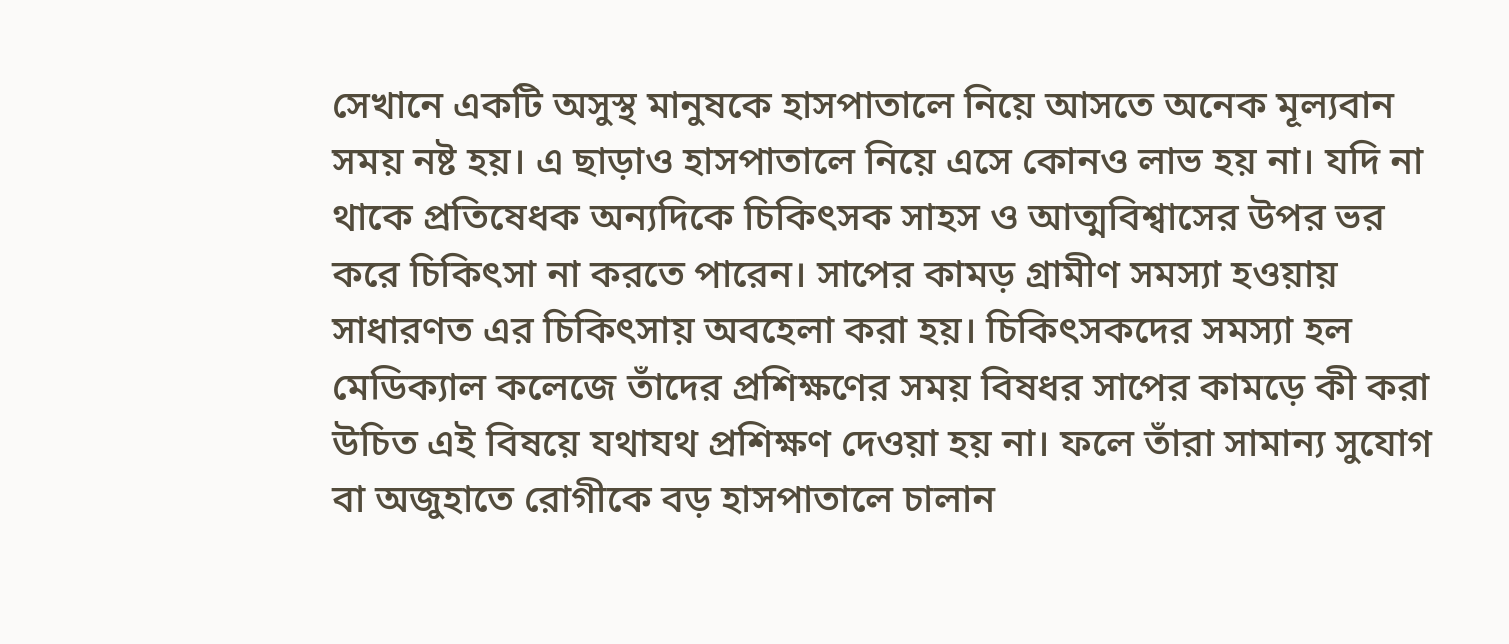সেখানে একটি অসুস্থ মানুষকে হাসপাতালে নিয়ে আসতে অনেক মূল্যবান সময় নষ্ট হয়। এ ছাড়াও হাসপাতালে নিয়ে এসে কোনও লাভ হয় না। যদি না থাকে প্রতিষেধক অন্যদিকে চিকিৎসক সাহস ও আত্মবিশ্বাসের উপর ভর করে চিকিৎসা না করতে পারেন। সাপের কামড় গ্রামীণ সমস্যা হওয়ায় সাধারণত এর চিকিৎসায় অবহেলা করা হয়। চিকিৎসকদের সমস্যা হল মেডিক্যাল কলেজে তাঁদের প্রশিক্ষণের সময় বিষধর সাপের কামড়ে কী করা উচিত এই বিষয়ে যথাযথ প্রশিক্ষণ দেওয়া হয় না। ফলে তাঁরা সামান্য সুযোগ বা অজুহাতে রোগীকে বড় হাসপাতালে চালান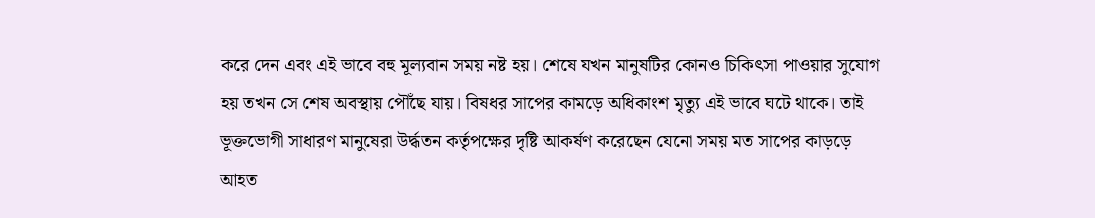করে দেন এবং এই ভাবে বহু মূল্যবান সময় নষ্ট হয়। শেষে যখন মানুষটির কোনও চিকিৎসা পাওয়ার সুযোগ হয় তখন সে শেষ অবস্থায় পৌঁছে যায়। বিষধর সাপের কামড়ে অধিকাংশ মৃত্যু এই ভাবে ঘটে থাকে। তাই ভূক্তভোগী সাধারণ মানুষেরা উর্দ্ধতন কর্তৃপক্ষের দৃষ্টি আকর্ষণ করেছেন যেনো সময় মত সাপের কাড়ড়ে আহত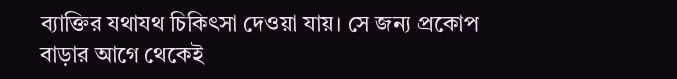ব্যাক্তির যথাযথ চিকিৎসা দেওয়া যায়। সে জন্য প্রকোপ বাড়ার আগে থেকেই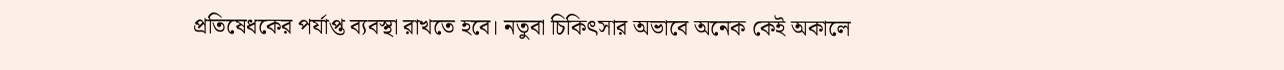প্রতিষেধকের পর্যাপ্ত ব্যবস্থা রাখতে হবে। নতুবা চিকিৎসার অভাবে অনেক কেই অকালে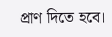প্রাণ দিতে হবে।